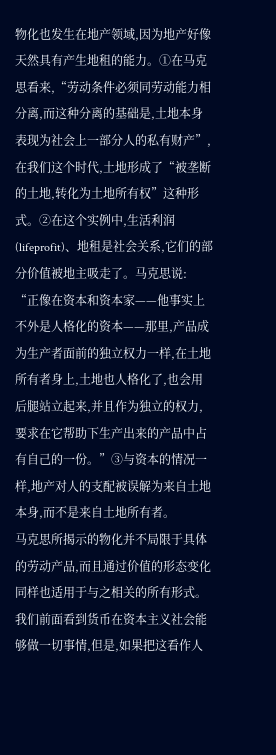物化也发生在地产领域,因为地产好像天然具有产生地租的能力。①在马克思看来,“劳动条件必须同劳动能力相分离,而这种分离的基础是,土地本身表现为社会上一部分人的私有财产”,在我们这个时代,土地形成了“被垄断的土地,转化为土地所有权”这种形式。②在这个实例中,生活利润(lifeprofit)、地租是社会关系,它们的部分价值被地主吸走了。马克思说: “正像在资本和资本家——他事实上不外是人格化的资本——那里,产品成为生产者面前的独立权力一样,在土地所有者身上,土地也人格化了,也会用后腿站立起来,并且作为独立的权力,要求在它帮助下生产出来的产品中占有自己的一份。”③与资本的情况一样,地产对人的支配被误解为来自土地本身,而不是来自土地所有者。
马克思所揭示的物化并不局限于具体的劳动产品,而且通过价值的形态变化同样也适用于与之相关的所有形式。我们前面看到货币在资本主义社会能够做一切事情,但是,如果把这看作人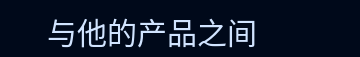与他的产品之间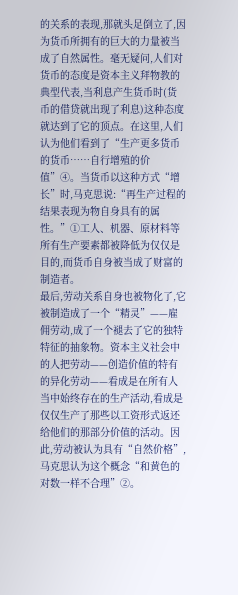的关系的表现,那就头足倒立了,因为货币所拥有的巨大的力量被当成了自然属性。毫无疑问,人们对货币的态度是资本主义拜物教的典型代表,当利息产生货币时(货币的借贷就出现了利息)这种态度就达到了它的顶点。在这里,人们认为他们看到了“生产更多货币的货币……自行增殖的价值”④。当货币以这种方式“增长”时,马克思说:“再生产过程的结果表现为物自身具有的属性。”①工人、机器、原材料等所有生产要素都被降低为仅仅是目的,而货币自身被当成了财富的制造者。
最后,劳动关系自身也被物化了,它被制造成了一个“精灵”——雇佣劳动,成了一个褪去了它的独特特征的抽象物。资本主义社会中的人把劳动——创造价值的特有的异化劳动——看成是在所有人当中始终存在的生产活动,看成是仅仅生产了那些以工资形式返还给他们的那部分价值的活动。因此,劳动被认为具有“自然价格”,马克思认为这个概念“和黄色的对数一样不合理”②。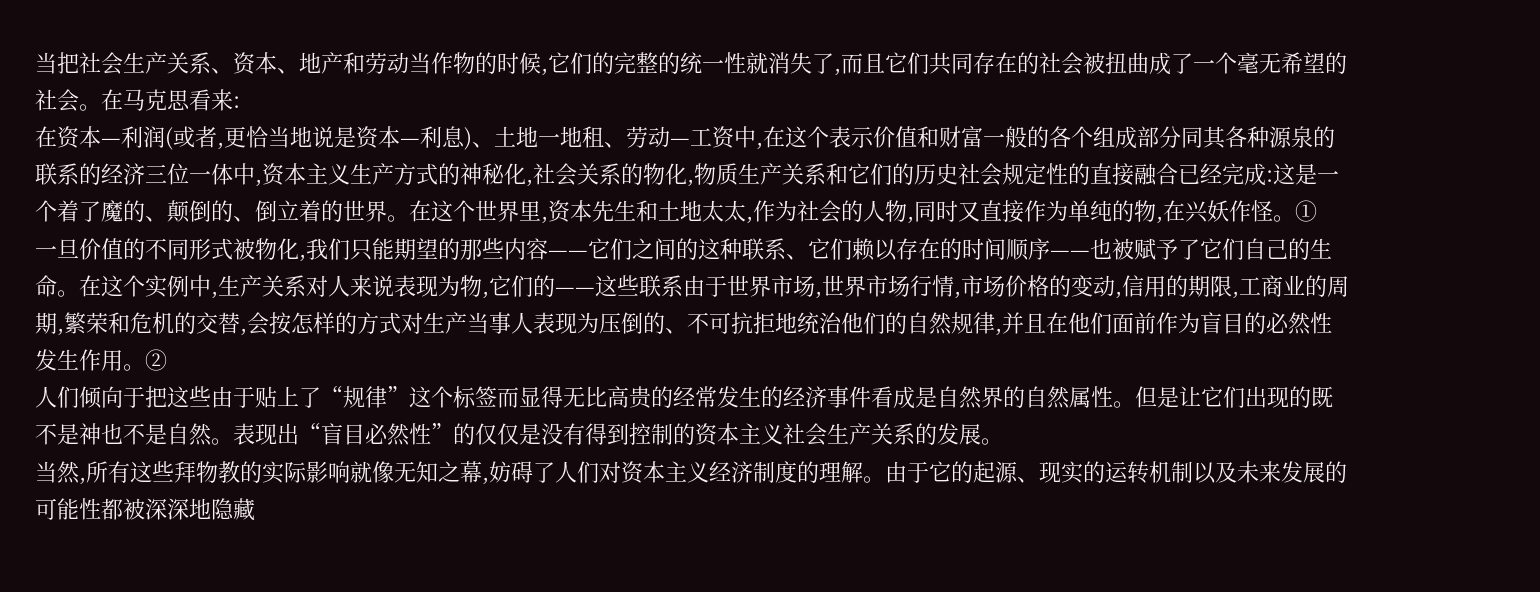当把社会生产关系、资本、地产和劳动当作物的时候,它们的完整的统一性就消失了,而且它们共同存在的社会被扭曲成了一个毫无希望的社会。在马克思看来:
在资本—利润(或者,更恰当地说是资本—利息)、土地一地租、劳动—工资中,在这个表示价值和财富一般的各个组成部分同其各种源泉的联系的经济三位一体中,资本主义生产方式的神秘化,社会关系的物化,物质生产关系和它们的历史社会规定性的直接融合已经完成:这是一个着了魔的、颠倒的、倒立着的世界。在这个世界里,资本先生和土地太太,作为社会的人物,同时又直接作为单纯的物,在兴妖作怪。①
一旦价值的不同形式被物化,我们只能期望的那些内容——它们之间的这种联系、它们赖以存在的时间顺序——也被赋予了它们自己的生命。在这个实例中,生产关系对人来说表现为物,它们的——这些联系由于世界市场,世界市场行情,市场价格的变动,信用的期限,工商业的周期,繁荣和危机的交替,会按怎样的方式对生产当事人表现为压倒的、不可抗拒地统治他们的自然规律,并且在他们面前作为盲目的必然性发生作用。②
人们倾向于把这些由于贴上了“规律”这个标签而显得无比高贵的经常发生的经济事件看成是自然界的自然属性。但是让它们出现的既不是神也不是自然。表现出“盲目必然性”的仅仅是没有得到控制的资本主义社会生产关系的发展。
当然,所有这些拜物教的实际影响就像无知之幕,妨碍了人们对资本主义经济制度的理解。由于它的起源、现实的运转机制以及未来发展的可能性都被深深地隐藏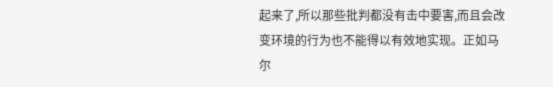起来了,所以那些批判都没有击中要害,而且会改变环境的行为也不能得以有效地实现。正如马尔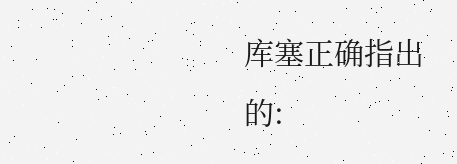库塞正确指出的: